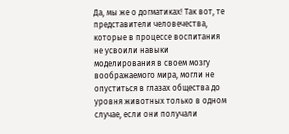Да, мы же о догматиках! Так вот, те представители человечества, которые в процессе воспитания не усвоили навыки моделирования в своем мозгу воображаемого мира, могли не опуститься в глазах общества до уровня животных только в одном случае, если они получали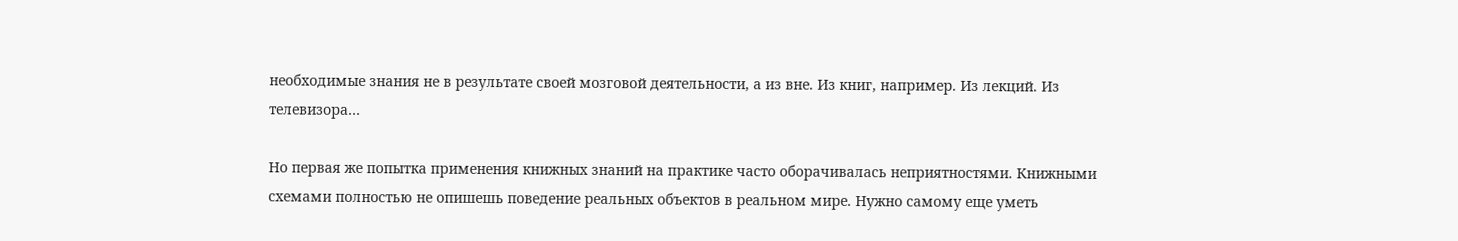необходимые знания не в результате своей мозговой деятельности, а из вне. Из книг, например. Из лекций. Из телевизора…

Но первая же попытка применения книжных знаний на практике часто оборачивалась неприятностями. Книжными схемами полностью не опишешь поведение реальных объектов в реальном мире. Нужно самому еще уметь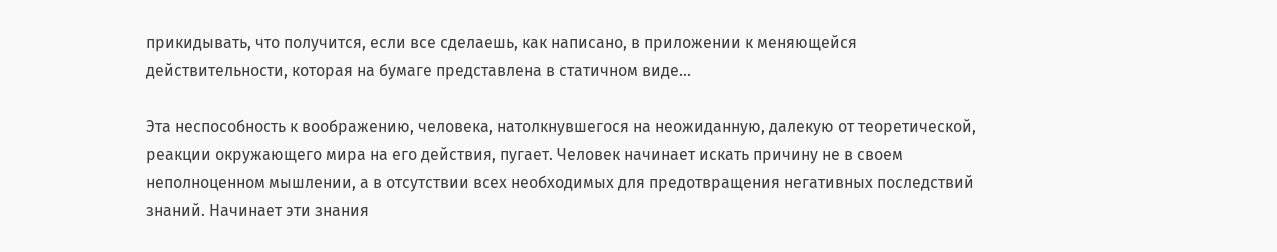прикидывать, что получится, если все сделаешь, как написано, в приложении к меняющейся действительности, которая на бумаге представлена в статичном виде…

Эта неспособность к воображению, человека, натолкнувшегося на неожиданную, далекую от теоретической, реакции окружающего мира на его действия, пугает. Человек начинает искать причину не в своем неполноценном мышлении, а в отсутствии всех необходимых для предотвращения негативных последствий знаний. Начинает эти знания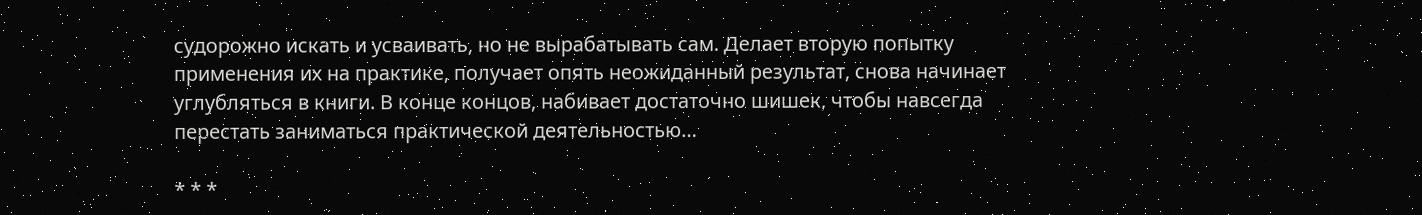судорожно искать и усваивать, но не вырабатывать сам. Делает вторую попытку применения их на практике, получает опять неожиданный результат, снова начинает углубляться в книги. В конце концов, набивает достаточно шишек, чтобы навсегда перестать заниматься практической деятельностью…

* * *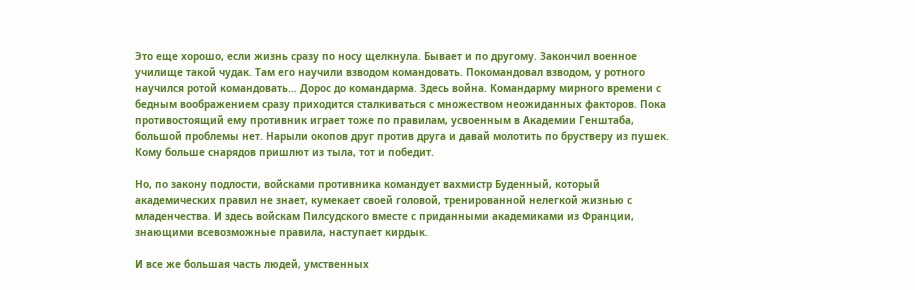Это еще хорошо, если жизнь сразу по носу щелкнула. Бывает и по другому. Закончил военное училище такой чудак. Там его научили взводом командовать. Покомандовал взводом, у ротного научился ротой командовать… Дорос до командарма. Здесь война. Командарму мирного времени с бедным воображением сразу приходится сталкиваться с множеством неожиданных факторов. Пока противостоящий ему противник играет тоже по правилам, усвоенным в Академии Генштаба, большой проблемы нет. Нарыли окопов друг против друга и давай молотить по брустверу из пушек. Кому больше снарядов пришлют из тыла, тот и победит.

Но, по закону подлости, войсками противника командует вахмистр Буденный, который академических правил не знает, кумекает своей головой, тренированной нелегкой жизнью с младенчества. И здесь войскам Пилсудского вместе с приданными академиками из Франции, знающими всевозможные правила, наступает кирдык.

И все же большая часть людей, умственных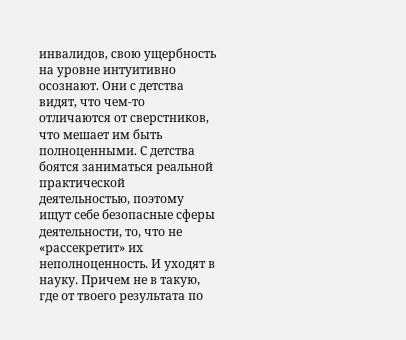инвалидов, свою ущербность на уровне интуитивно осознают. Они с детства видят, что чем-то отличаются от сверстников, что мешает им быть полноценными. С детства боятся заниматься реальной практической деятельностью, поэтому ищут себе безопасные сферы деятельности, то, что не «рассекретит» их неполноценность. И уходят в науку. Причем не в такую, где от твоего результата по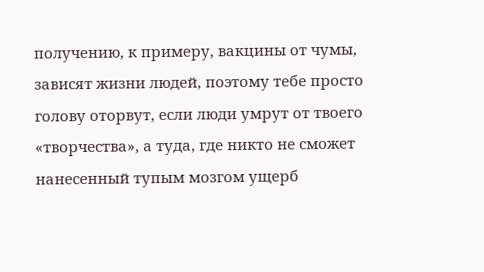получению, к примеру, вакцины от чумы, зависят жизни людей, поэтому тебе просто голову оторвут, если люди умрут от твоего «творчества», а туда, где никто не сможет нанесенный тупым мозгом ущерб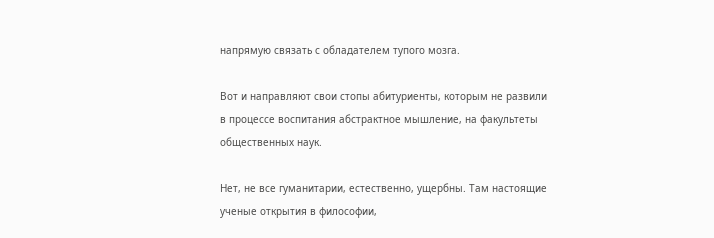напрямую связать с обладателем тупого мозга.

Вот и направляют свои стопы абитуриенты, которым не развили в процессе воспитания абстрактное мышление, на факультеты общественных наук.

Нет, не все гуманитарии, естественно, ущербны. Там настоящие ученые открытия в философии,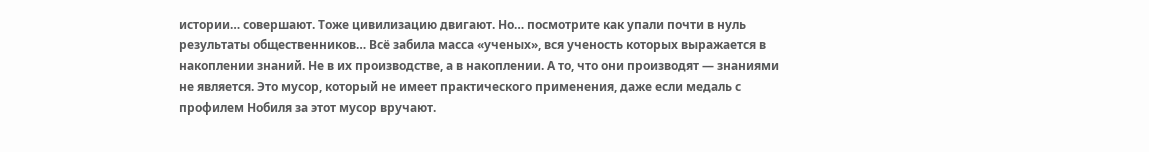истории… совершают. Тоже цивилизацию двигают. Но… посмотрите как упали почти в нуль результаты общественников… Всё забила масса «ученых», вся ученость которых выражается в накоплении знаний. Не в их производстве, а в накоплении. А то, что они производят — знаниями не является. Это мусор, который не имеет практического применения, даже если медаль с профилем Нобиля за этот мусор вручают.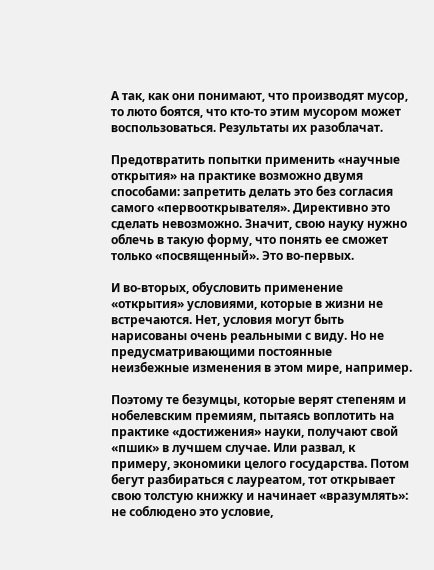А так, как они понимают, что производят мусор, то люто боятся, что кто-то этим мусором может воспользоваться. Результаты их разоблачат.

Предотвратить попытки применить «научные открытия» на практике возможно двумя способами: запретить делать это без согласия самого «первооткрывателя». Директивно это сделать невозможно. Значит, свою науку нужно облечь в такую форму, что понять ее сможет только «посвященный». Это во-первых.

И во-вторых, обусловить применение «открытия» условиями, которые в жизни не встречаются. Нет, условия могут быть нарисованы очень реальными с виду. Но не предусматривающими постоянные неизбежные изменения в этом мире, например.

Поэтому те безумцы, которые верят степеням и нобелевским премиям, пытаясь воплотить на практике «достижения» науки, получают свой «пшик» в лучшем случае. Или развал, к примеру, экономики целого государства. Потом бегут разбираться с лауреатом, тот открывает свою толстую книжку и начинает «вразумлять»: не соблюдено это условие,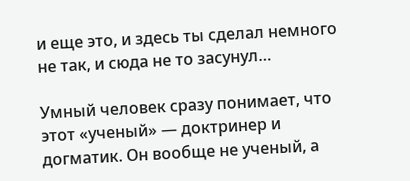и еще это, и здесь ты сделал немного не так, и сюда не то засунул…

Умный человек сразу понимает, что этот «ученый» — доктринер и догматик. Он вообще не ученый, а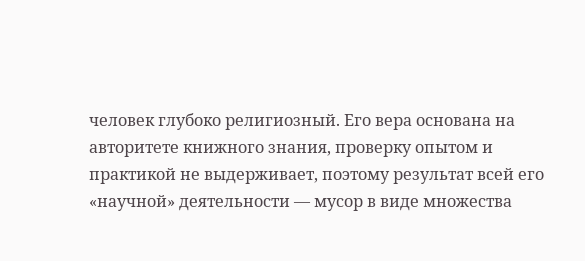человек глубоко религиозный. Его вера основана на авторитете книжного знания, проверку опытом и практикой не выдерживает, поэтому результат всей его «научной» деятельности — мусор в виде множества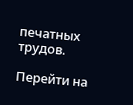печатных трудов.

Перейти на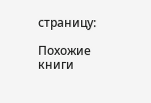страницу:

Похожие книги